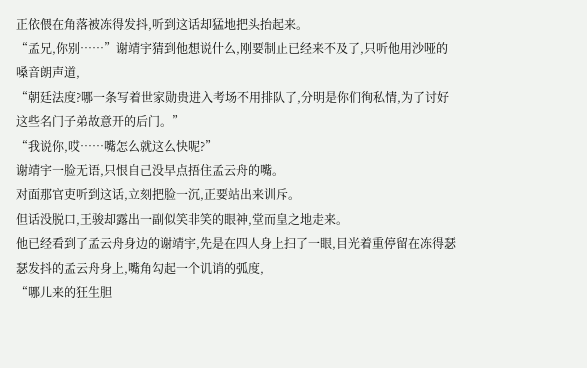正依偎在角落被冻得发抖,听到这话却猛地把头抬起来。
“孟兄,你别……”谢靖宇猜到他想说什么,刚要制止已经来不及了,只听他用沙哑的嗓音朗声道,
“朝廷法度?哪一条写着世家勋贵进入考场不用排队了,分明是你们徇私情,为了讨好这些名门子弟故意开的后门。”
“我说你,哎……嘴怎么就这么快呢?”
谢靖宇一脸无语,只恨自己没早点捂住孟云舟的嘴。
对面那官吏听到这话,立刻把脸一沉,正要站出来训斥。
但话没脱口,王骏却露出一副似笑非笑的眼神,堂而皇之地走来。
他已经看到了孟云舟身边的谢靖宇,先是在四人身上扫了一眼,目光着重停留在冻得瑟瑟发抖的孟云舟身上,嘴角勾起一个讥诮的弧度,
“哪儿来的狂生胆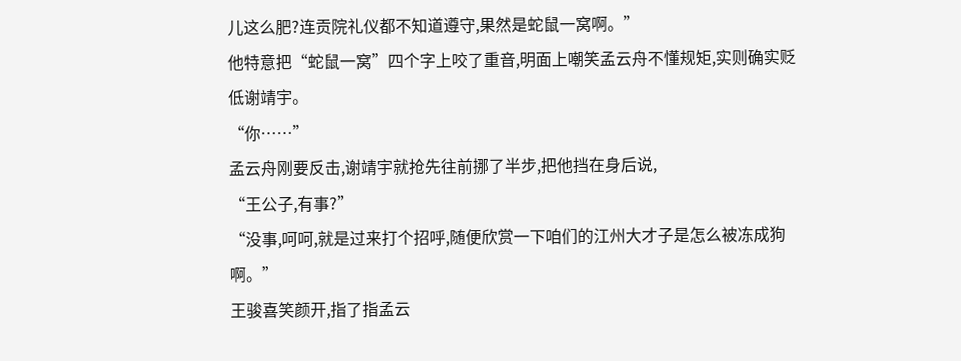儿这么肥?连贡院礼仪都不知道遵守,果然是蛇鼠一窝啊。”
他特意把“蛇鼠一窝”四个字上咬了重音,明面上嘲笑孟云舟不懂规矩,实则确实贬低谢靖宇。
“你……”
孟云舟刚要反击,谢靖宇就抢先往前挪了半步,把他挡在身后说,
“王公子,有事?”
“没事,呵呵,就是过来打个招呼,随便欣赏一下咱们的江州大才子是怎么被冻成狗啊。”
王骏喜笑颜开,指了指孟云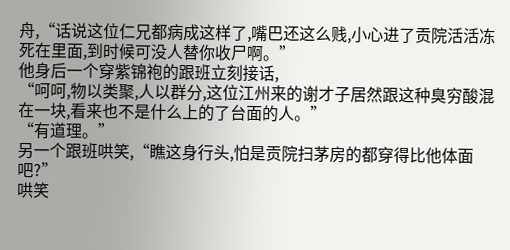舟,“话说这位仁兄都病成这样了,嘴巴还这么贱,小心进了贡院活活冻死在里面,到时候可没人替你收尸啊。”
他身后一个穿紫锦袍的跟班立刻接话,
“呵呵,物以类聚,人以群分,这位江州来的谢才子居然跟这种臭穷酸混在一块,看来也不是什么上的了台面的人。”
“有道理。”
另一个跟班哄笑,“瞧这身行头,怕是贡院扫茅房的都穿得比他体面吧?”
哄笑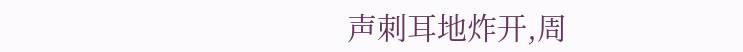声刺耳地炸开,周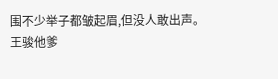围不少举子都皱起眉,但没人敢出声。
王骏他爹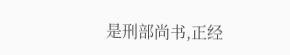是刑部尚书,正经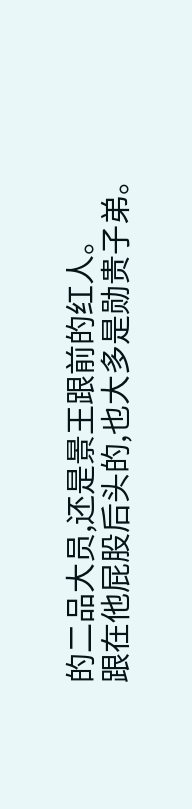的二品大员,还是景王跟前的红人。
跟在他屁股后头的,也大多是勋贵子弟。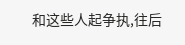和这些人起争执,往后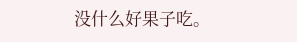没什么好果子吃。